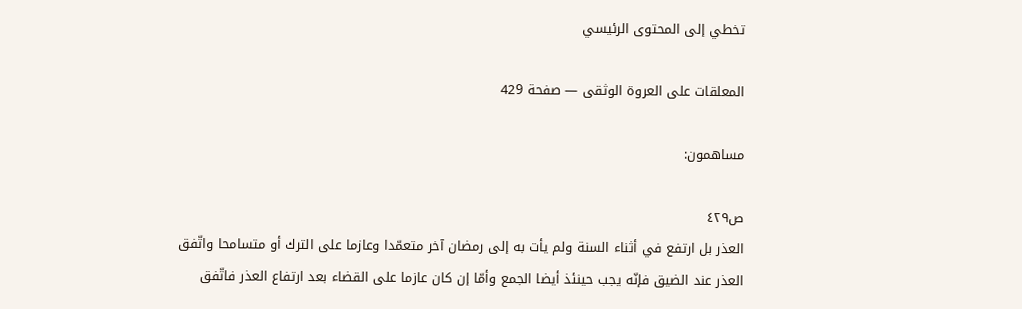تخطي إلى المحتوى الرئيسي

المعلقات على العروة الوثقى — صفحة 429

مساهمون:

ص٤٢٩
العذر بل ارتفع في أثناء السنة ولم يأت به إلى رمضان آخر متعمّدا وعازما على الترك أو متسامحا واتّفق العذر عند الضيق فإنّه يجب حينئذ أيضا الجمع وأمّا إن كان عازما على القضاء بعد ارتفاع العذر فاتّفق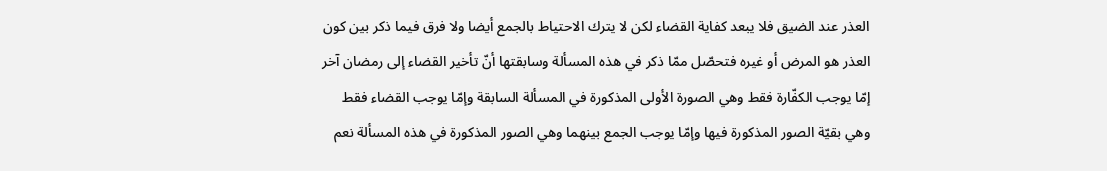العذر عند الضيق فلا يبعد كفاية القضاء لكن لا يترك الاحتياط بالجمع أيضا ولا فرق فيما ذكر بين كون العذر هو المرض أو غيره فتحصّل ممّا ذكر في هذه المسألة وسابقتها أنّ تأخير القضاء إلى رمضان آخر إمّا يوجب الكفّارة فقط وهي الصورة الأولى المذكورة في المسألة السابقة وإمّا يوجب القضاء فقط وهي بقيّة الصور المذكورة فيها وإمّا يوجب الجمع بينهما وهي الصور المذكورة في هذه المسألة نعم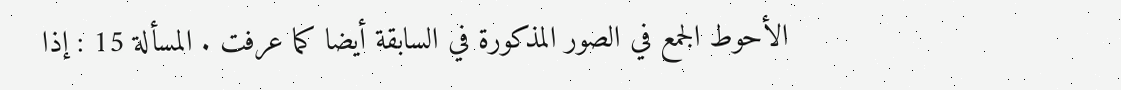الأحوط الجمع في الصور المذكورة في السابقة أيضا كما عرفت . المسألة 15 : إذا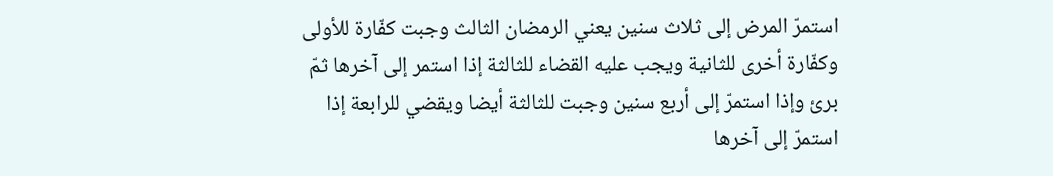استمرّ المرض إلى ثلاث سنين يعني الرمضان الثالث وجبت كفّارة للأولى وكفّارة أخرى للثانية ويجب عليه القضاء للثالثة إذا استمر إلى آخرها ثمّ برئ وإذا استمرّ إلى أربع سنين وجبت للثالثة أيضا ويقضي للرابعة إذا استمرّ إلى آخرها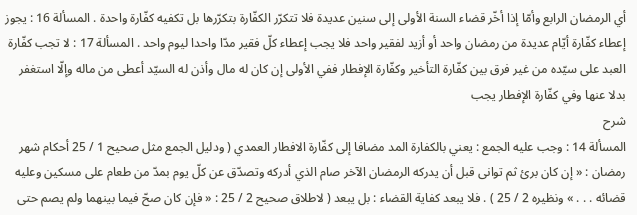أي الرمضان الرابع وأمّا إذا أخّر قضاء السنة الأولى إلى سنين عديدة فلا تتكرّر الكفّارة بتكرّرها بل تكفيه كفّارة واحدة . المسألة 16 : يجوز إعطاء كفّارة أيّام عديدة من رمضان واحد أو أزيد لفقير واحد فلا يجب إعطاء كلّ فقير مدّا واحدا ليوم واحد . المسألة 17 : لا تجب كفّارة العبد على سيّده من غير فرق بين كفّارة التأخير وكفّارة الإفطار ففي الأولى إن كان له مال وأذن له السيّد أعطى من ماله وإلّا استغفر بدلا عنها وفي كفّارة الإفطار يجب
شرح
المسألة 14 : وجب عليه الجمع : يعني بالكفارة المد مضافا إلى كفّارة الافطار العمدي ( ودليل الجمع مثل صحيح 1 / 25 أحكام شهر رمضان : « إن كان برئ ثم توانى قبل أن يدركه الرمضان الآخر صام الذي أدركه وتصدّق عن كلّ يوم بمدّ من طعام على مسكين وعليه قضائه . . . » ونظيره 2 / 25 ) . فلا يبعد كفاية القضاء : بل يبعد ( لاطلاق صحيح 2 / 25 : « فإن كان صحّ فيما بينهما ولم يصم حتى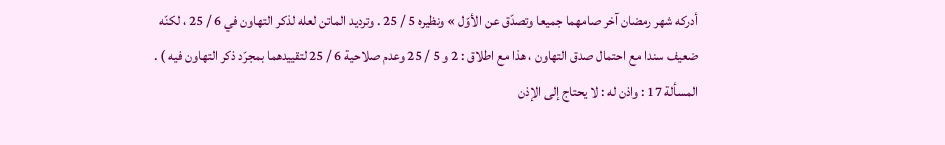أدركه شهر رمضان آخر صامهما جميعا وتصدّق عن الأوّل » ونظيره 5 / 25 . وترديد الماتن لعله لذكر التهاون في 6 / 25 ، لكنّه ضعيف سندا مع احتمال صدق التهاون ، هذا مع اطلاق : 2 و 5 / 25 وعدم صلاحية 6 / 25 لتقييدهما بمجرّد ذكر التهاون فيه ) . المسألة 17 : واذن له : لا يحتاج إلى الإذن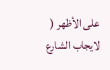على الأظهر ( لايجاب الشارع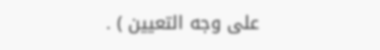على وجه التعيين ) .